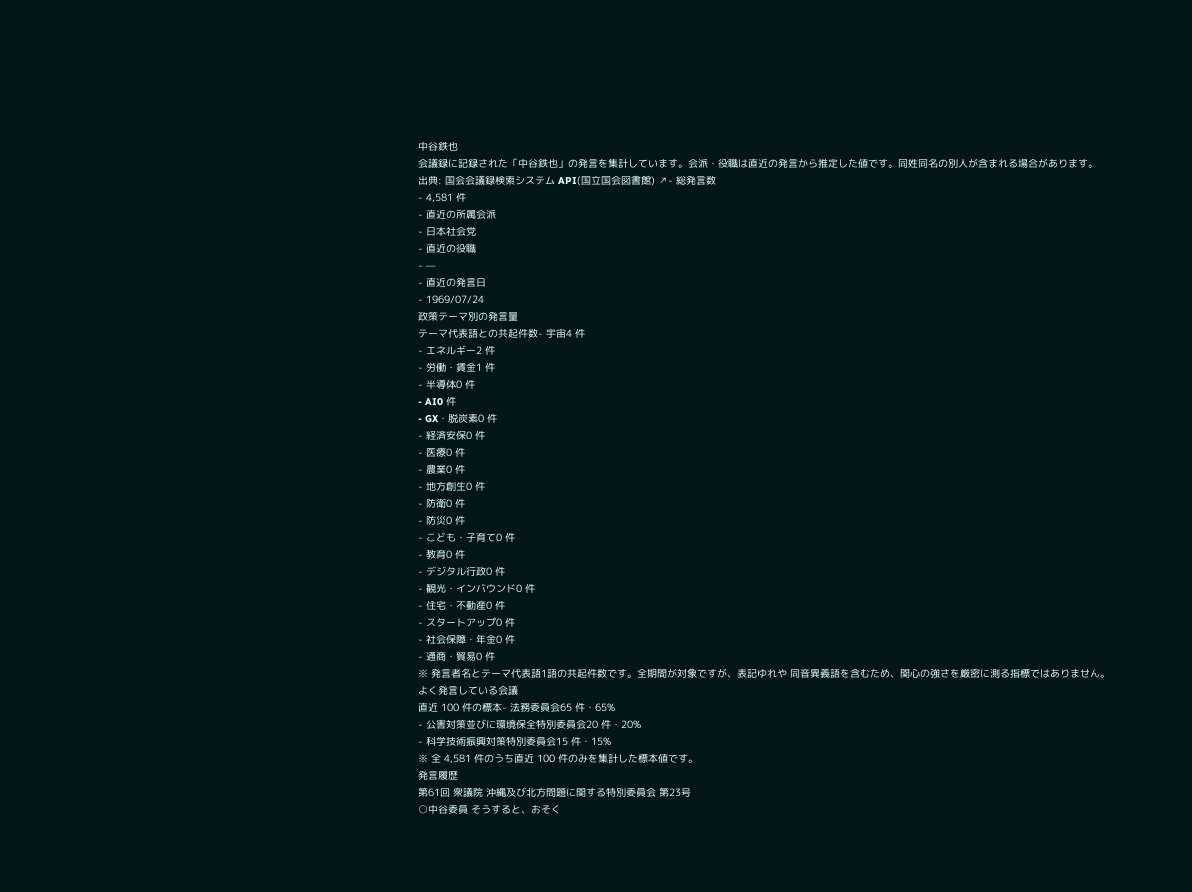中谷鉄也
会議録に記録された「中谷鉄也」の発言を集計しています。会派・役職は直近の発言から推定した値です。同姓同名の別人が含まれる場合があります。
出典: 国会会議録検索システム API(国立国会図書館) ↗- 総発言数
- 4,581 件
- 直近の所属会派
- 日本社会党
- 直近の役職
- —
- 直近の発言日
- 1969/07/24
政策テーマ別の発言量
テーマ代表語との共起件数- 宇宙4 件
- エネルギー2 件
- 労働・賃金1 件
- 半導体0 件
- AI0 件
- GX・脱炭素0 件
- 経済安保0 件
- 医療0 件
- 農業0 件
- 地方創生0 件
- 防衛0 件
- 防災0 件
- こども・子育て0 件
- 教育0 件
- デジタル行政0 件
- 観光・インバウンド0 件
- 住宅・不動産0 件
- スタートアップ0 件
- 社会保障・年金0 件
- 通商・貿易0 件
※ 発言者名とテーマ代表語1語の共起件数です。全期間が対象ですが、表記ゆれや 同音異義語を含むため、関心の強さを厳密に測る指標ではありません。
よく発言している会議
直近 100 件の標本- 法務委員会65 件・65%
- 公害対策並びに環境保全特別委員会20 件・20%
- 科学技術振興対策特別委員会15 件・15%
※ 全 4,581 件のうち直近 100 件のみを集計した標本値です。
発言履歴
第61回 衆議院 沖縄及び北方問題に関する特別委員会 第23号
○中谷委員 そうすると、おそく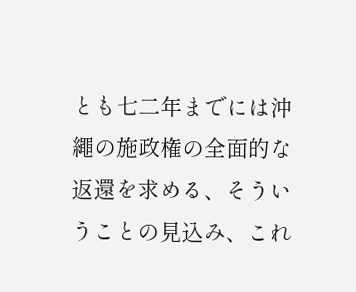とも七二年までには沖繩の施政権の全面的な返還を求める、そういうことの見込み、これ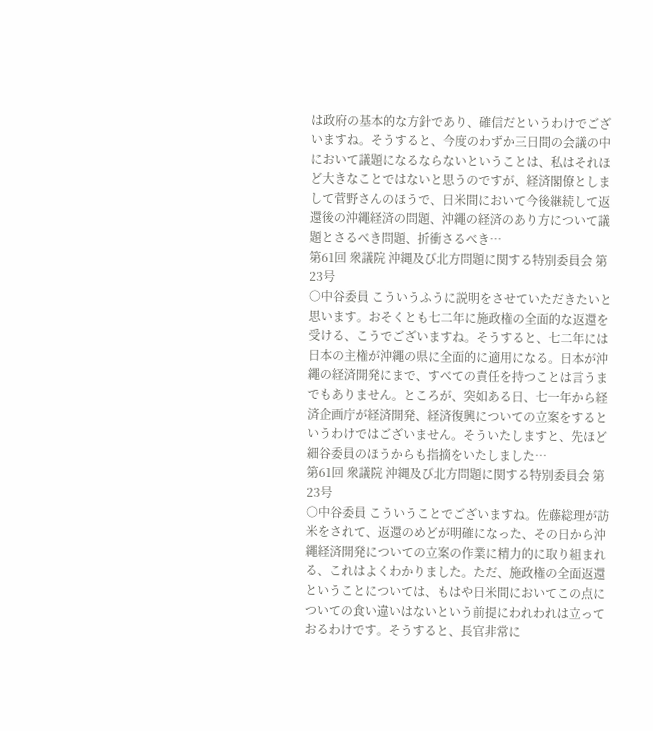は政府の基本的な方針であり、確信だというわけでございますね。そうすると、今度のわずか三日間の会議の中において議題になるならないということは、私はそれほど大きなことではないと思うのですが、経済閣僚としまして菅野さんのほうで、日米間において今後継続して返還後の沖繩経済の問題、沖繩の経済のあり方について議題とさるべき問題、折衝さるべき…
第61回 衆議院 沖縄及び北方問題に関する特別委員会 第23号
○中谷委員 こういうふうに説明をさせていただきたいと思います。おそくとも七二年に施政権の全面的な返還を受ける、こうでございますね。そうすると、七二年には日本の主権が沖繩の県に全面的に適用になる。日本が沖繩の経済開発にまで、すべての責任を持つことは言うまでもありません。ところが、突如ある日、七一年から経済企画庁が経済開発、経済復興についての立案をするというわけではございません。そういたしますと、先ほど細谷委員のほうからも指摘をいたしました…
第61回 衆議院 沖縄及び北方問題に関する特別委員会 第23号
○中谷委員 こういうことでございますね。佐藤総理が訪米をされて、返還のめどが明確になった、その日から沖繩経済開発についての立案の作業に精力的に取り組まれる、これはよくわかりました。ただ、施政権の全面返還ということについては、もはや日米間においてこの点についての食い違いはないという前提にわれわれは立っておるわけです。そうすると、長官非常に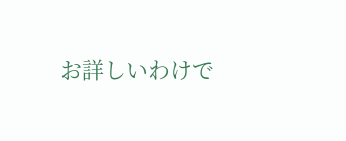お詳しいわけで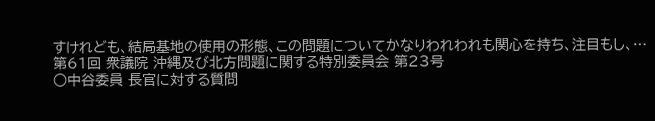すけれども、結局基地の使用の形態、この問題についてかなりわれわれも関心を持ち、注目もし、…
第61回 衆議院 沖縄及び北方問題に関する特別委員会 第23号
○中谷委員 長官に対する質問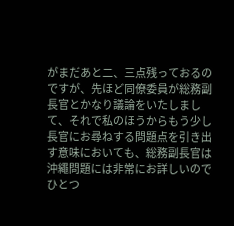がまだあと二、三点残っておるのですが、先ほど同僚委員が総務副長官とかなり議論をいたしまして、それで私のほうからもう少し長官にお尋ねする問題点を引き出す意味においても、総務副長官は沖繩問題には非常にお詳しいのでひとつ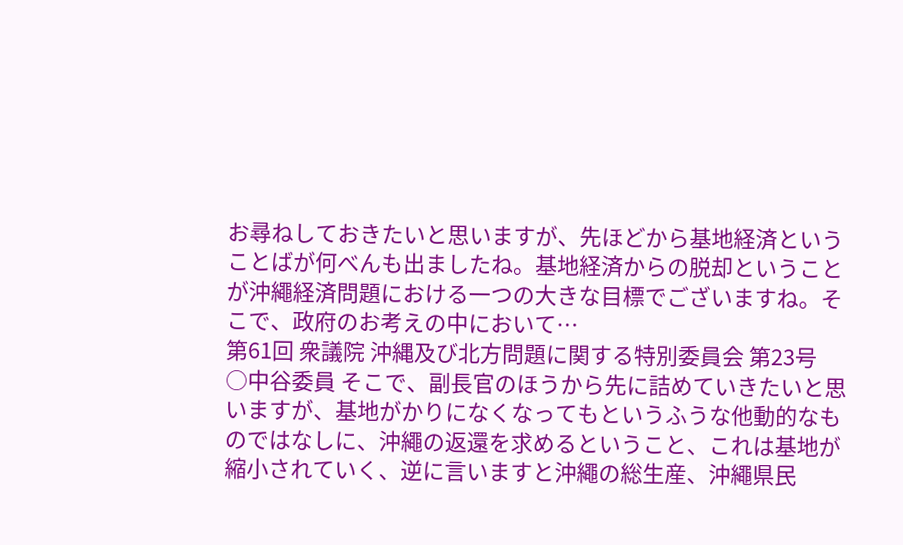お尋ねしておきたいと思いますが、先ほどから基地経済ということばが何べんも出ましたね。基地経済からの脱却ということが沖繩経済問題における一つの大きな目標でございますね。そこで、政府のお考えの中において…
第61回 衆議院 沖縄及び北方問題に関する特別委員会 第23号
○中谷委員 そこで、副長官のほうから先に詰めていきたいと思いますが、基地がかりになくなってもというふうな他動的なものではなしに、沖繩の返還を求めるということ、これは基地が縮小されていく、逆に言いますと沖繩の総生産、沖繩県民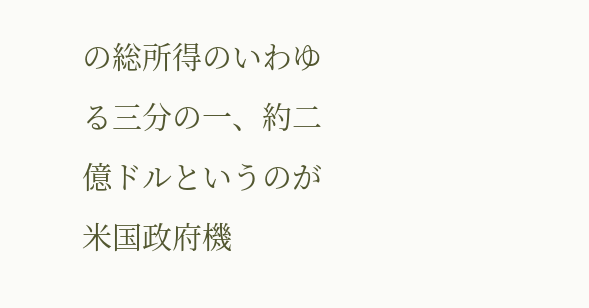の総所得のいわゆる三分の一、約二億ドルというのが米国政府機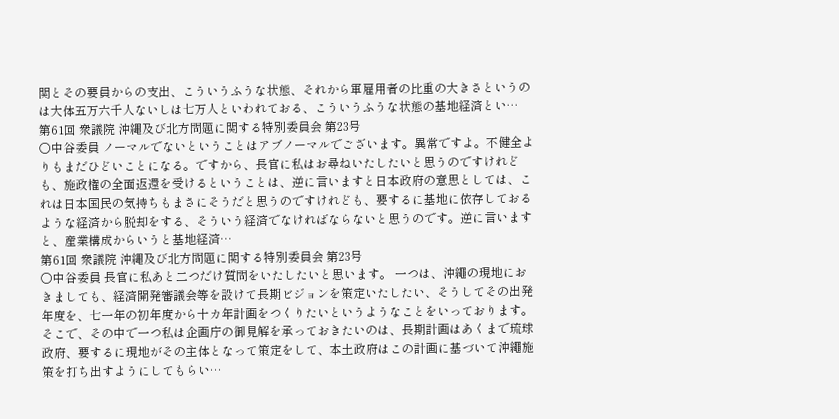関とその要員からの支出、こういうふうな状態、それから軍雇用者の比重の大きさというのは大体五万六千人ないしは七万人といわれておる、こういうふうな状態の基地経済とい…
第61回 衆議院 沖縄及び北方問題に関する特別委員会 第23号
○中谷委員 ノーマルでないということはアブノーマルでございます。異常ですよ。不健全よりもまだひどいことになる。ですから、長官に私はお尋ねいたしたいと思うのですけれども、施政権の全面返還を受けるということは、逆に言いますと日本政府の意思としては、これは日本国民の気持ちもまさにそうだと思うのですけれども、要するに基地に依存しておるような経済から脱却をする、そういう経済でなければならないと思うのです。逆に言いますと、産業構成からいうと基地経済…
第61回 衆議院 沖縄及び北方問題に関する特別委員会 第23号
○中谷委員 長官に私あと二つだけ質問をいたしたいと思います。 一つは、沖繩の現地におきましても、経済開発審議会等を設けて長期ビジョンを策定いたしたい、そうしてその出発年度を、七一年の初年度から十カ年計画をつくりたいというようなことをいっております。そこで、その中で一つ私は企画庁の御見解を承っておきたいのは、長期計画はあくまで琉球政府、要するに現地がその主体となって策定をして、本土政府はこの計画に基づいて沖繩施策を打ち出すようにしてもらい…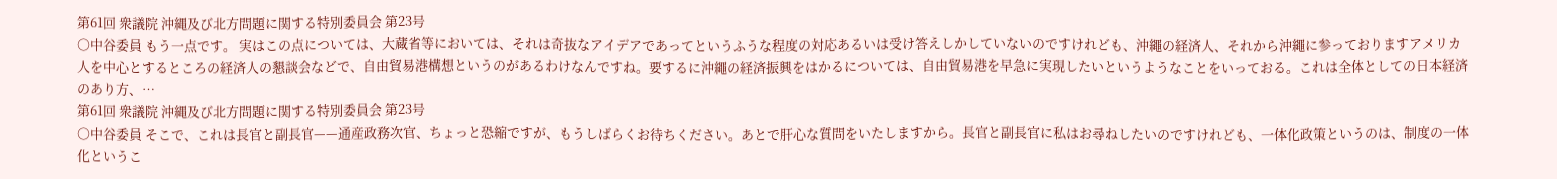第61回 衆議院 沖縄及び北方問題に関する特別委員会 第23号
○中谷委員 もう一点です。 実はこの点については、大蔵省等においては、それは奇抜なアイデアであってというふうな程度の対応あるいは受け答えしかしていないのですけれども、沖繩の経済人、それから沖繩に参っておりますアメリカ人を中心とするところの経済人の懇談会などで、自由貿易港構想というのがあるわけなんですね。要するに沖繩の経済振興をはかるについては、自由貿易港を早急に実現したいというようなことをいっておる。これは全体としての日本経済のあり方、…
第61回 衆議院 沖縄及び北方問題に関する特別委員会 第23号
○中谷委員 そこで、これは長官と副長官——通産政務次官、ちょっと恐縮ですが、もうしばらくお待ちください。あとで肝心な質問をいたしますから。長官と副長官に私はお尋ねしたいのですけれども、一体化政策というのは、制度の一体化というこ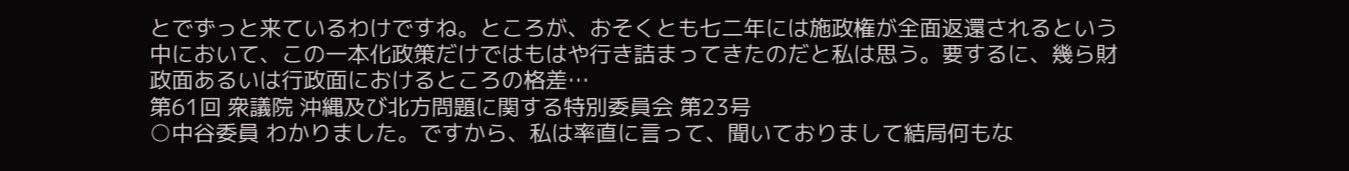とでずっと来ているわけですね。ところが、おそくとも七二年には施政権が全面返還されるという中において、この一本化政策だけではもはや行き詰まってきたのだと私は思う。要するに、幾ら財政面あるいは行政面におけるところの格差…
第61回 衆議院 沖縄及び北方問題に関する特別委員会 第23号
○中谷委員 わかりました。ですから、私は率直に言って、聞いておりまして結局何もな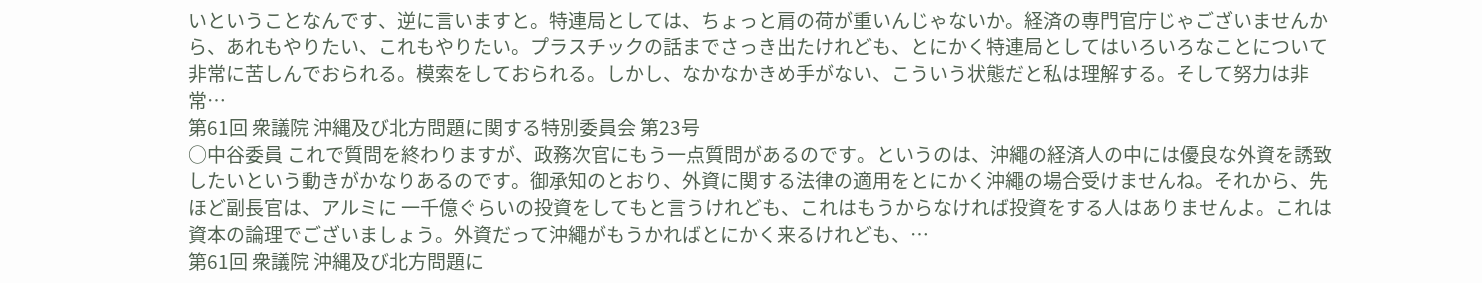いということなんです、逆に言いますと。特連局としては、ちょっと肩の荷が重いんじゃないか。経済の専門官庁じゃございませんから、あれもやりたい、これもやりたい。プラスチックの話までさっき出たけれども、とにかく特連局としてはいろいろなことについて非常に苦しんでおられる。模索をしておられる。しかし、なかなかきめ手がない、こういう状態だと私は理解する。そして努力は非常…
第61回 衆議院 沖縄及び北方問題に関する特別委員会 第23号
○中谷委員 これで質問を終わりますが、政務次官にもう一点質問があるのです。というのは、沖繩の経済人の中には優良な外資を誘致したいという動きがかなりあるのです。御承知のとおり、外資に関する法律の適用をとにかく沖繩の場合受けませんね。それから、先ほど副長官は、アルミに 一千億ぐらいの投資をしてもと言うけれども、これはもうからなければ投資をする人はありませんよ。これは資本の論理でございましょう。外資だって沖繩がもうかればとにかく来るけれども、…
第61回 衆議院 沖縄及び北方問題に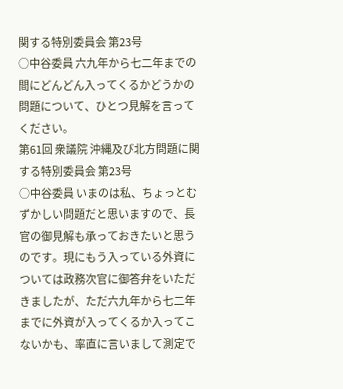関する特別委員会 第23号
○中谷委員 六九年から七二年までの間にどんどん入ってくるかどうかの問題について、ひとつ見解を言ってください。
第61回 衆議院 沖縄及び北方問題に関する特別委員会 第23号
○中谷委員 いまのは私、ちょっとむずかしい問題だと思いますので、長官の御見解も承っておきたいと思うのです。現にもう入っている外資については政務次官に御答弁をいただきましたが、ただ六九年から七二年までに外資が入ってくるか入ってこないかも、率直に言いまして測定で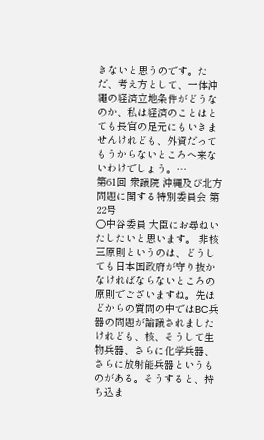きないと思うのです。ただ、考え方として、一体沖繩の経済立地条件がどうなのか、私は経済のことはとても長官の足元にもいきませんけれども、外資だってもうからないところへ来ないわけでしょう。…
第61回 衆議院 沖縄及び北方問題に関する特別委員会 第22号
○中谷委員 大臣にお尋ねいたしたいと思います。 非核三原則というのは、どうしても日本国政府が守り抜かなければならないところの原則でございますね。先ほどからの質問の中ではBC兵器の問題が論議されましたけれども、核、そうして生物兵器、さらに化学兵器、さらに放射能兵器というものがある。そうすると、持ち込ま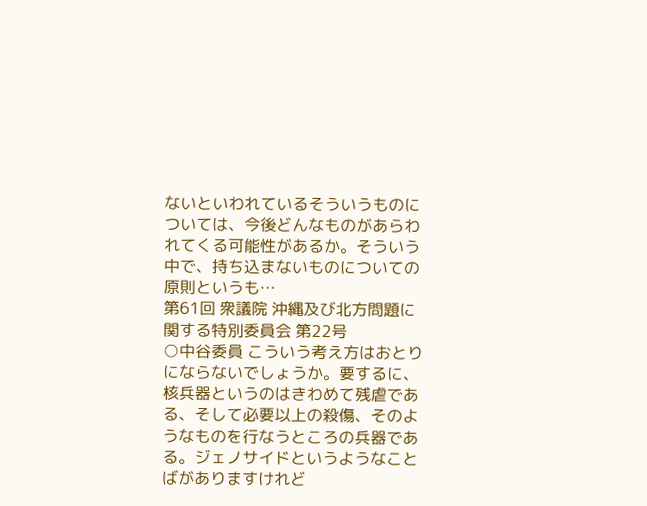ないといわれているそういうものについては、今後どんなものがあらわれてくる可能性があるか。そういう中で、持ち込まないものについての原則というも…
第61回 衆議院 沖縄及び北方問題に関する特別委員会 第22号
○中谷委員 こういう考え方はおとりにならないでしょうか。要するに、核兵器というのはきわめて残虐である、そして必要以上の殺傷、そのようなものを行なうところの兵器である。ジェノサイドというようなことばがありますけれど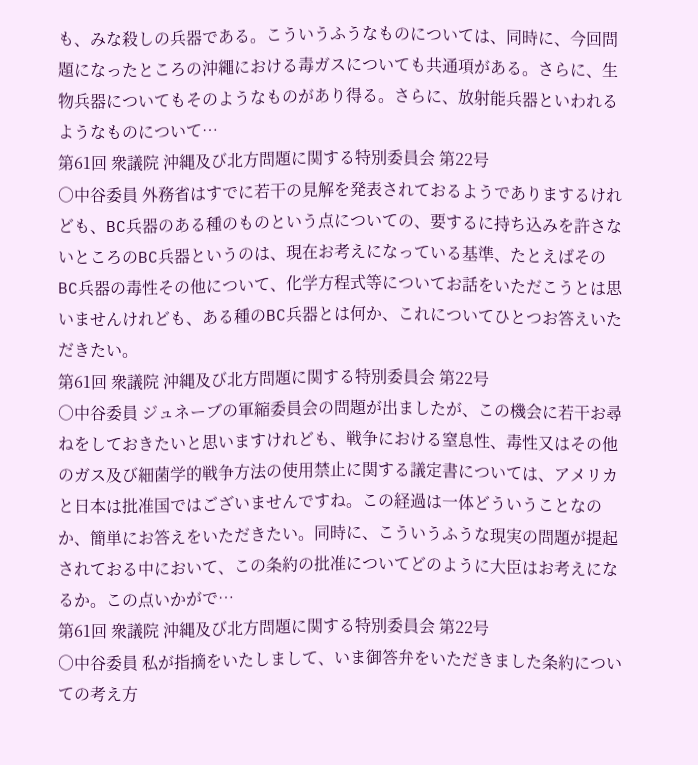も、みな殺しの兵器である。こういうふうなものについては、同時に、今回問題になったところの沖繩における毒ガスについても共通項がある。さらに、生物兵器についてもそのようなものがあり得る。さらに、放射能兵器といわれるようなものについて…
第61回 衆議院 沖縄及び北方問題に関する特別委員会 第22号
○中谷委員 外務省はすでに若干の見解を発表されておるようでありまするけれども、BC兵器のある種のものという点についての、要するに持ち込みを許さないところのBC兵器というのは、現在お考えになっている基準、たとえばそのBC兵器の毒性その他について、化学方程式等についてお話をいただこうとは思いませんけれども、ある種のBC兵器とは何か、これについてひとつお答えいただきたい。
第61回 衆議院 沖縄及び北方問題に関する特別委員会 第22号
○中谷委員 ジュネーブの軍縮委員会の問題が出ましたが、この機会に若干お尋ねをしておきたいと思いますけれども、戦争における窒息性、毒性又はその他のガス及び細菌学的戦争方法の使用禁止に関する議定書については、アメリカと日本は批准国ではございませんですね。この経過は一体どういうことなのか、簡単にお答えをいただきたい。同時に、こういうふうな現実の問題が提起されておる中において、この条約の批准についてどのように大臣はお考えになるか。この点いかがで…
第61回 衆議院 沖縄及び北方問題に関する特別委員会 第22号
○中谷委員 私が指摘をいたしまして、いま御答弁をいただきました条約についての考え方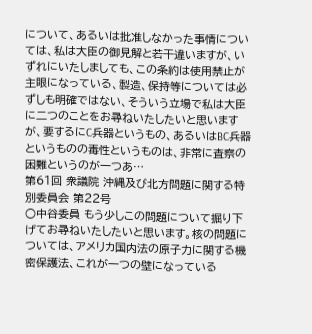について、あるいは批准しなかった事情については、私は大臣の御見解と若干違いますが、いずれにいたしましても、この条約は使用禁止が主眼になっている、製造、保持等については必ずしも明確ではない、そういう立場で私は大臣に二つのことをお尋ねいたしたいと思いますが、要するにC兵器というもの、あるいはBC兵器というものの毒性というものは、非常に査察の困難というのが一つあ…
第61回 衆議院 沖縄及び北方問題に関する特別委員会 第22号
○中谷委員 もう少しこの問題について掘り下げてお尋ねいたしたいと思います。核の問題については、アメリカ国内法の原子力に関する機密保護法、これが一つの壁になっている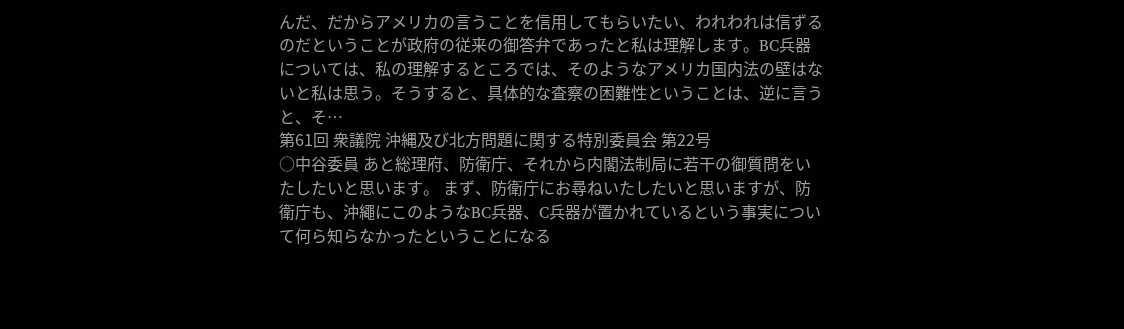んだ、だからアメリカの言うことを信用してもらいたい、われわれは信ずるのだということが政府の従来の御答弁であったと私は理解します。BC兵器については、私の理解するところでは、そのようなアメリカ国内法の壁はないと私は思う。そうすると、具体的な査察の困難性ということは、逆に言うと、そ…
第61回 衆議院 沖縄及び北方問題に関する特別委員会 第22号
○中谷委員 あと総理府、防衛庁、それから内閣法制局に若干の御質問をいたしたいと思います。 まず、防衛庁にお尋ねいたしたいと思いますが、防衛庁も、沖繩にこのようなBC兵器、C兵器が置かれているという事実について何ら知らなかったということになる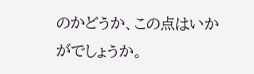のかどうか、この点はいかがでしょうか。